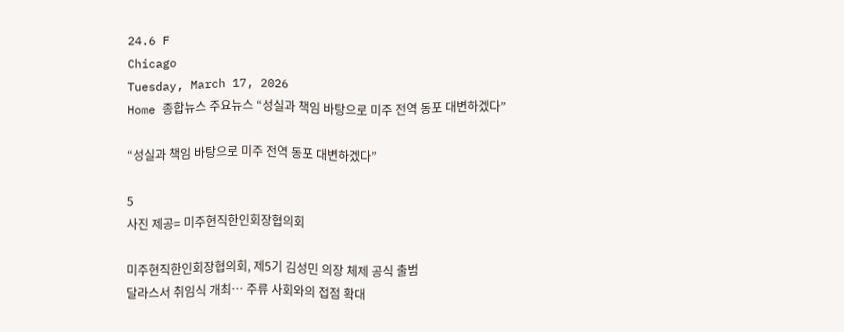24.6 F
Chicago
Tuesday, March 17, 2026
Home 종합뉴스 주요뉴스 “성실과 책임 바탕으로 미주 전역 동포 대변하겠다”

“성실과 책임 바탕으로 미주 전역 동포 대변하겠다”

5
사진 제공= 미주현직한인회장협의회

미주현직한인회장협의회, 제5기 김성민 의장 체제 공식 출범
달라스서 취임식 개최… 주류 사회와의 접점 확대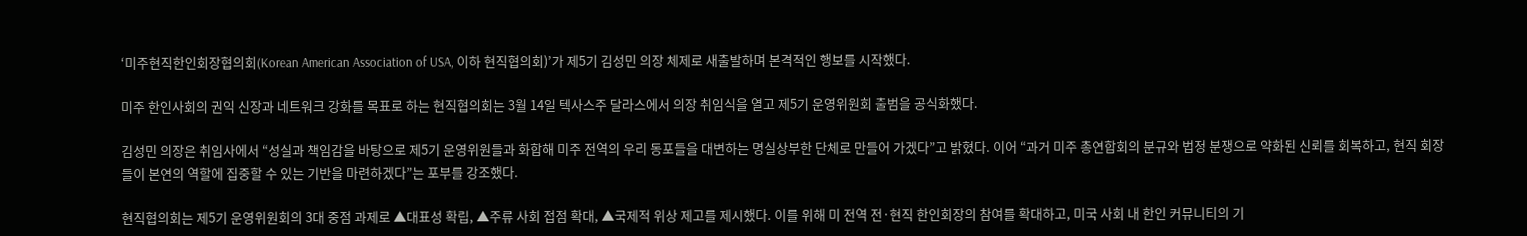‘미주현직한인회장협의회(Korean American Association of USA, 이하 현직협의회)’가 제5기 김성민 의장 체제로 새출발하며 본격적인 행보를 시작했다.

미주 한인사회의 권익 신장과 네트워크 강화를 목표로 하는 현직협의회는 3월 14일 텍사스주 달라스에서 의장 취임식을 열고 제5기 운영위원회 출범을 공식화했다.

김성민 의장은 취임사에서 “성실과 책임감을 바탕으로 제5기 운영위원들과 화합해 미주 전역의 우리 동포들을 대변하는 명실상부한 단체로 만들어 가겠다”고 밝혔다. 이어 “과거 미주 총연합회의 분규와 법정 분쟁으로 약화된 신뢰를 회복하고, 현직 회장들이 본연의 역할에 집중할 수 있는 기반을 마련하겠다”는 포부를 강조했다.

현직협의회는 제5기 운영위원회의 3대 중점 과제로 ▲대표성 확립, ▲주류 사회 접점 확대, ▲국제적 위상 제고를 제시했다. 이를 위해 미 전역 전·현직 한인회장의 참여를 확대하고, 미국 사회 내 한인 커뮤니티의 기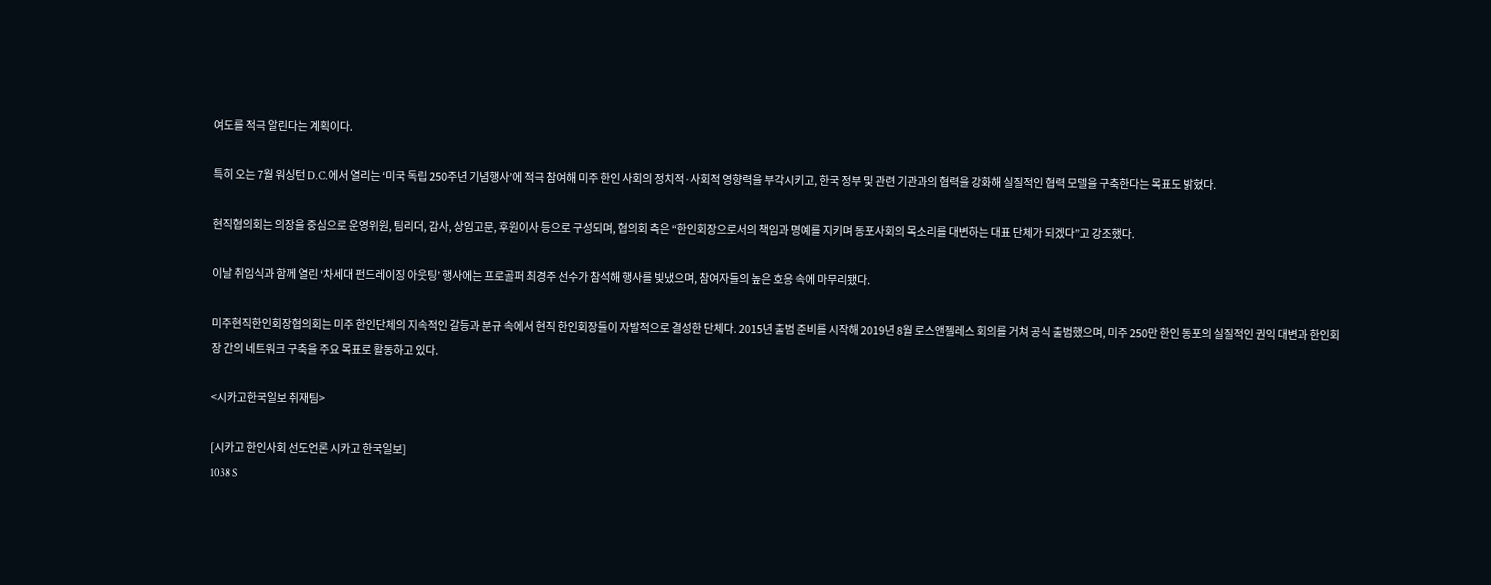여도를 적극 알린다는 계획이다.

특히 오는 7월 워싱턴 D.C.에서 열리는 ‘미국 독립 250주년 기념행사’에 적극 참여해 미주 한인 사회의 정치적·사회적 영향력을 부각시키고, 한국 정부 및 관련 기관과의 협력을 강화해 실질적인 협력 모델을 구축한다는 목표도 밝혔다.

현직협의회는 의장을 중심으로 운영위원, 팀리더, 감사, 상임고문, 후원이사 등으로 구성되며, 협의회 측은 “한인회장으로서의 책임과 명예를 지키며 동포사회의 목소리를 대변하는 대표 단체가 되겠다”고 강조했다.

이날 취임식과 함께 열린 ‘차세대 펀드레이징 아웃팅’ 행사에는 프로골퍼 최경주 선수가 참석해 행사를 빛냈으며, 참여자들의 높은 호응 속에 마무리됐다.

미주현직한인회장협의회는 미주 한인단체의 지속적인 갈등과 분규 속에서 현직 한인회장들이 자발적으로 결성한 단체다. 2015년 출범 준비를 시작해 2019년 8월 로스앤젤레스 회의를 거쳐 공식 출범했으며, 미주 250만 한인 동포의 실질적인 권익 대변과 한인회장 간의 네트워크 구축을 주요 목표로 활동하고 있다.

<시카고한국일보 취재팀>

[시카고 한인사회 선도언론 시카고 한국일보]
1038 S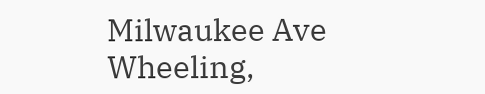Milwaukee Ave Wheeling,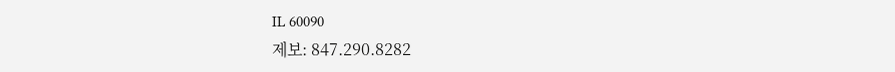IL 60090
제보: 847.290.8282